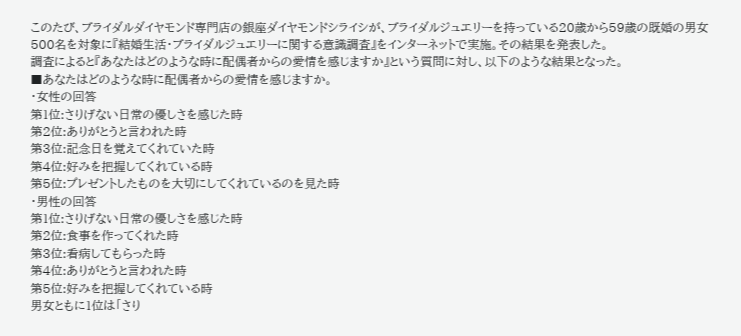このたび、ブライダルダイヤモンド専門店の銀座ダイヤモンドシライシが、ブライダルジュエリーを持っている20歳から59歳の既婚の男女500名を対象に『結婚生活・ブライダルジュエリーに関する意識調査』をインターネットで実施。その結果を発表した。
調査によると『あなたはどのような時に配偶者からの愛情を感じますか』という質問に対し、以下のような結果となった。
■あなたはどのような時に配偶者からの愛情を感じますか。
・女性の回答
第1位:さりげない日常の優しさを感じた時
第2位:ありがとうと言われた時
第3位:記念日を覚えてくれていた時
第4位:好みを把握してくれている時
第5位:プレゼントしたものを大切にしてくれているのを見た時
・男性の回答
第1位:さりげない日常の優しさを感じた時
第2位:食事を作ってくれた時
第3位:看病してもらった時
第4位:ありがとうと言われた時
第5位:好みを把握してくれている時
男女ともに1位は「さり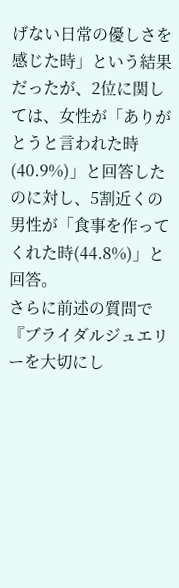げない日常の優しさを感じた時」という結果だったが、2位に関しては、女性が「ありがとうと言われた時(40.9%)」と回答したのに対し、5割近くの男性が「食事を作ってくれた時(44.8%)」と回答。
さらに前述の質問で『ブライダルジュエリーを大切にし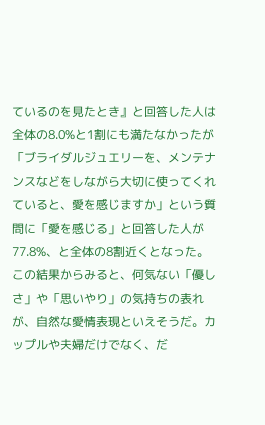ているのを見たとき』と回答した人は全体の8.0%と1割にも満たなかったが「ブライダルジュエリーを、メンテナンスなどをしながら大切に使ってくれていると、愛を感じますか」という質問に「愛を感じる」と回答した人が77.8%、と全体の8割近くとなった。
この結果からみると、何気ない「優しさ」や「思いやり」の気持ちの表れが、自然な愛情表現といえそうだ。カップルや夫婦だけでなく、だ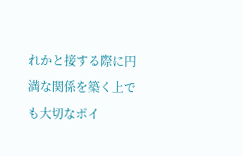れかと接する際に円満な関係を築く上でも大切なポイ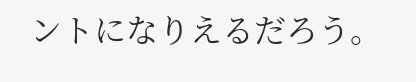ントになりえるだろう。